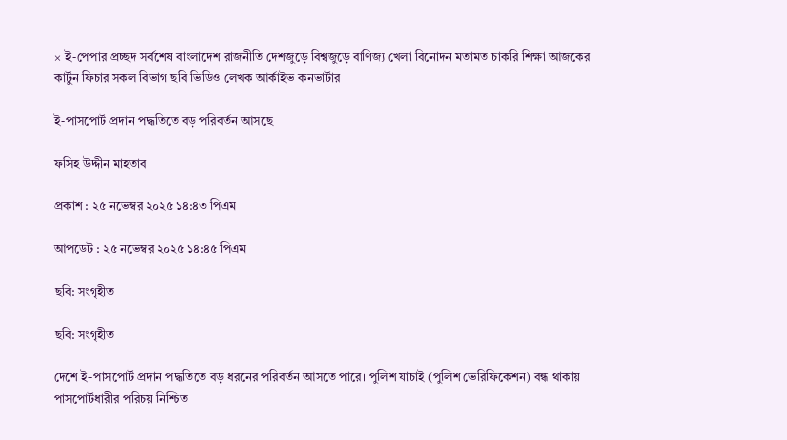× ই-পেপার প্রচ্ছদ সর্বশেষ বাংলাদেশ রাজনীতি দেশজুড়ে বিশ্বজুড়ে বাণিজ্য খেলা বিনোদন মতামত চাকরি শিক্ষা আজকের কার্টুন ফিচার সকল বিভাগ ছবি ভিডিও লেখক আর্কাইভ কনভার্টার

ই-পাসপোর্ট প্রদান পদ্ধতিতে বড় পরিবর্তন আসছে

ফসিহ উদ্দীন মাহতাব

প্রকাশ : ২৫ নভেম্বর ২০২৫ ১৪:৪৩ পিএম

আপডেট : ২৫ নভেম্বর ২০২৫ ১৪:৪৫ পিএম

ছবি: সংগৃহীত

ছবি: সংগৃহীত

দেশে ই-পাসপোর্ট প্রদান পদ্ধতিতে বড় ধরনের পরিবর্তন আসতে পারে। পুলিশ যাচাই (পুলিশ ভেরিফিকেশন) বন্ধ থাকায় পাসপোর্টধারীর পরিচয় নিশ্চিত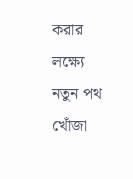করার লক্ষ্যে নতুন পথ খোঁজা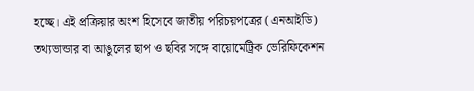হচ্ছে। এই প্রক্রিয়ার অংশ হিসেবে জাতীয় পরিচয়পত্রের (এনআইডি) তথ্যভান্ডার বা আঙুলের ছাপ ও ছবির সঙ্গে বায়োমেট্রিক ভেরিফিকেশন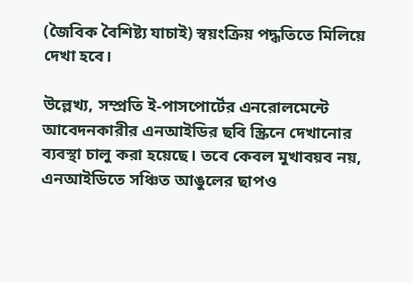(জৈবিক বৈশিষ্ট্য যাচাই) স্বয়ংক্রিয় পদ্ধতিতে মিলিয়ে দেখা হবে।

উল্লেখ্য, সম্প্রতি ই-পাসপোর্টের এনরোলমেন্টে আবেদনকারীর এনআইডির ছবি স্ক্রিনে দেখানোর ব্যবস্থা চালু করা হয়েছে। তবে কেবল মুখাবয়ব নয়, এনআইডিতে সঞ্চিত আঙুলের ছাপও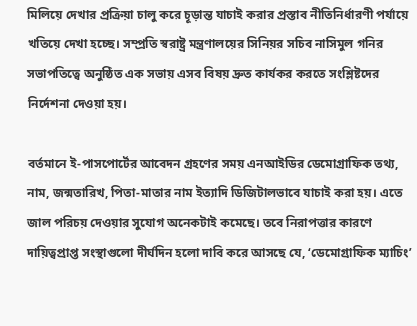মিলিয়ে দেখার প্রক্রিয়া চালু করে চূড়ান্ত যাচাই করার প্রস্তাব নীতিনির্ধারণী পর্যায়ে খতিয়ে দেখা হচ্ছে। সম্প্রতি স্বরাষ্ট্র মন্ত্রণালয়ের সিনিয়র সচিব নাসিমুল গনির সভাপতিত্বে অনুষ্ঠিত এক সভায় এসব বিষয় দ্রুত কার্যকর করতে সংশ্লিষ্টদের নির্দেশনা দেওয়া হয়।

বর্তমানে ই-পাসপোর্টের আবেদন গ্রহণের সময় এনআইডির ডেমোগ্রাফিক তথ্য, নাম, জন্মতারিখ, পিতা-মাতার নাম ইত্যাদি ডিজিটালভাবে যাচাই করা হয়। এতে জাল পরিচয় দেওয়ার সুযোগ অনেকটাই কমেছে। তবে নিরাপত্তার কারণে দায়িত্বপ্রাপ্ত সংস্থাগুলো দীর্ঘদিন হলো দাবি করে আসছে যে, ‘ডেমোগ্রাফিক ম্যাচিং’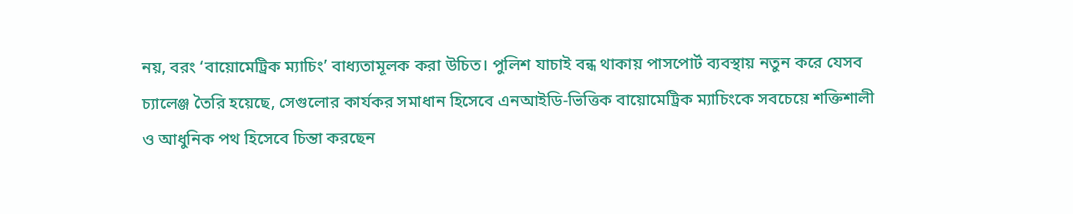নয়, বরং ‘বায়োমেট্রিক ম্যাচিং’ বাধ্যতামূলক করা উচিত। পুলিশ যাচাই বন্ধ থাকায় পাসপোর্ট ব্যবস্থায় নতুন করে যেসব চ্যালেঞ্জ তৈরি হয়েছে, সেগুলোর কার্যকর সমাধান হিসেবে এনআইডি-ভিত্তিক বায়োমেট্রিক ম্যাচিংকে সবচেয়ে শক্তিশালী ও আধুনিক পথ হিসেবে চিন্তা করছেন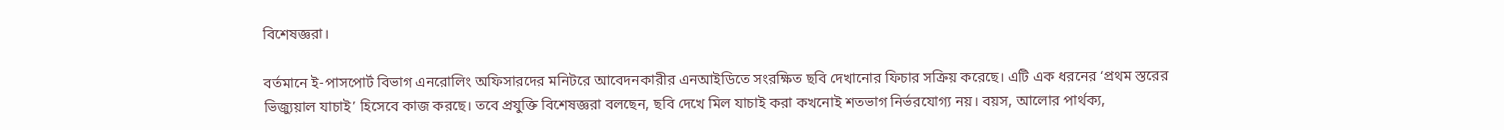বিশেষজ্ঞরা।

বর্তমানে ই-পাসপোর্ট বিভাগ এনরোলিং অফিসারদের মনিটরে আবেদনকারীর এনআইডিতে সংরক্ষিত ছবি দেখানোর ফিচার সক্রিয় করেছে। এটি এক ধরনের ‘প্রথম স্তরের ভিজ্যুয়াল যাচাই’ হিসেবে কাজ করছে। তবে প্রযুক্তি বিশেষজ্ঞরা বলছেন, ছবি দেখে মিল যাচাই করা কখনোই শতভাগ নির্ভরযোগ্য নয়। বয়স, আলোর পার্থক্য,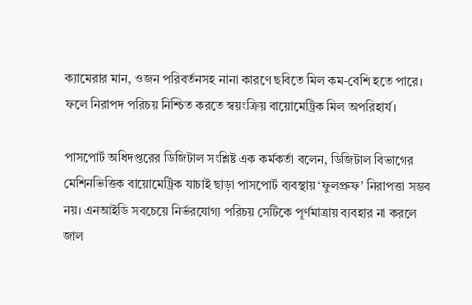ক্যামেরার মান, ওজন পরিবর্তনসহ নানা কারণে ছবিতে মিল কম-বেশি হতে পারে। ফলে নিরাপদ পরিচয় নিশ্চিত করতে স্বয়ংক্রিয় বায়োমেট্রিক মিল অপরিহার্য।

পাসপোর্ট অধিদপ্তরের ডিজিটাল সংশ্লিষ্ট এক কর্মকর্তা বলেন, ডিজিটাল বিভাগের মেশিনভিত্তিক বায়োমেট্রিক যাচাই ছাড়া পাসপোর্ট ব্যবস্থায় ‘ফুলপ্রুফ’ নিরাপত্তা সম্ভব নয়। এনআইডি সবচেয়ে নির্ভরযোগ্য পরিচয় সেটিকে পূর্ণমাত্রায় ব্যবহার না করলে জাল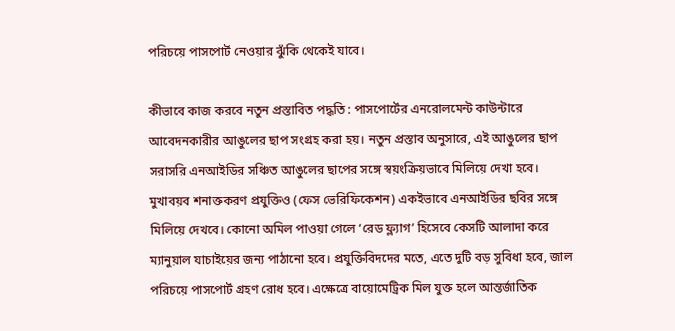পরিচয়ে পাসপোর্ট নেওয়ার ঝুঁকি থেকেই যাবে।

কীভাবে কাজ করবে নতুন প্রস্তাবিত পদ্ধতি : পাসপোর্টের এনরোলমেন্ট কাউন্টারে আবেদনকারীর আঙুলের ছাপ সংগ্রহ করা হয়। নতুন প্রস্তাব অনুসারে, এই আঙুলের ছাপ সরাসরি এনআইডির সঞ্চিত আঙুলের ছাপের সঙ্গে স্বয়ংক্রিয়ভাবে মিলিয়ে দেখা হবে। মুখাবয়ব শনাক্তকরণ প্রযুক্তিও (ফেস ভেরিফিকেশন) একইভাবে এনআইডির ছবির সঙ্গে মিলিয়ে দেখবে। কোনো অমিল পাওয়া গেলে ‘রেড ফ্ল্যাগ’ হিসেবে কেসটি আলাদা করে ম্যানুয়াল যাচাইয়ের জন্য পাঠানো হবে। প্রযুক্তিবিদদের মতে, এতে দুটি বড় সুবিধা হবে, জাল পরিচয়ে পাসপোর্ট গ্রহণ রোধ হবে। এক্ষেত্রে বায়োমেট্রিক মিল যুক্ত হলে আন্তর্জাতিক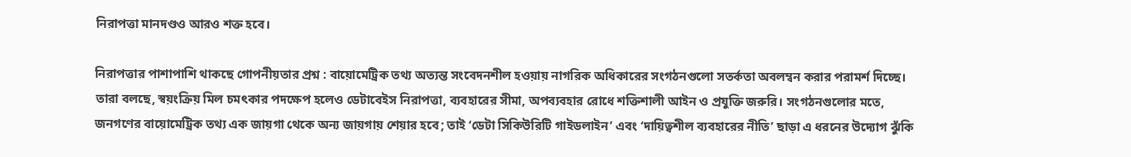নিরাপত্তা মানদণ্ডও আরও শক্ত হবে।

নিরাপত্তার পাশাপাশি থাকছে গোপনীয়তার প্রশ্ন : বায়োমেট্রিক তথ্য অত্যন্ত সংবেদনশীল হওয়ায় নাগরিক অধিকারের সংগঠনগুলো সতর্কতা অবলম্বন করার পরামর্শ দিচ্ছে। তারা বলছে, স্বয়ংক্রিয় মিল চমৎকার পদক্ষেপ হলেও ডেটাবেইস নিরাপত্তা, ব্যবহারের সীমা, অপব্যবহার রোধে শক্তিশালী আইন ও প্রযুক্তি জরুরি। সংগঠনগুলোর মতে, জনগণের বায়োমেট্রিক তথ্য এক জায়গা থেকে অন্য জায়গায় শেয়ার হবে; তাই ‘ডেটা সিকিউরিটি গাইডলাইন’ এবং ‘দায়িত্বশীল ব্যবহারের নীতি’ ছাড়া এ ধরনের উদ্যোগ ঝুঁকি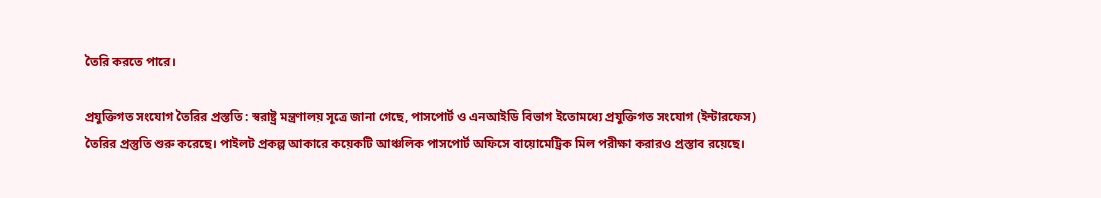তৈরি করতে পারে।

প্রযুক্তিগত সংযোগ তৈরির প্রস্ততি : স্বরাষ্ট্র মন্ত্রণালয় সূত্রে জানা গেছে, পাসপোর্ট ও এনআইডি বিভাগ ইতোমধ্যে প্রযুক্তিগত সংযোগ (ইন্টারফেস) তৈরির প্রস্তুতি শুরু করেছে। পাইলট প্রকল্প আকারে কয়েকটি আঞ্চলিক পাসপোর্ট অফিসে বায়োমেট্রিক মিল পরীক্ষা করারও প্রস্তাব রয়েছে।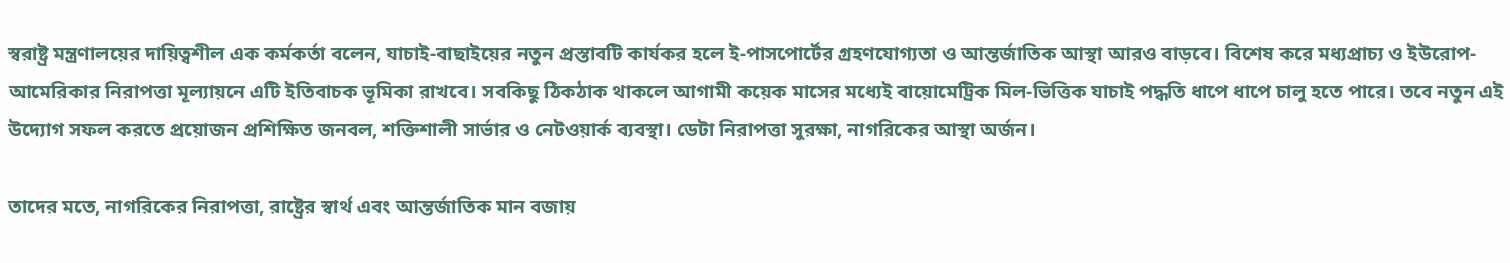স্বরাষ্ট্র মন্ত্রণালয়ের দায়িত্বশীল এক কর্মকর্তা বলেন, যাচাই-বাছাইয়ের নতুন প্রস্তাবটি কার্যকর হলে ই-পাসপোর্টের গ্রহণযোগ্যতা ও আন্তর্জাতিক আস্থা আরও বাড়বে। বিশেষ করে মধ্যপ্রাচ্য ও ইউরোপ-আমেরিকার নিরাপত্তা মূল্যায়নে এটি ইতিবাচক ভূমিকা রাখবে। সবকিছু ঠিকঠাক থাকলে আগামী কয়েক মাসের মধ্যেই বায়োমেট্রিক মিল-ভিত্তিক যাচাই পদ্ধতি ধাপে ধাপে চালু হতে পারে। তবে নতুন এই উদ্যোগ সফল করতে প্রয়োজন প্রশিক্ষিত জনবল, শক্তিশালী সার্ভার ও নেটওয়ার্ক ব্যবস্থা। ডেটা নিরাপত্তা সুরক্ষা, নাগরিকের আস্থা অর্জন।

তাদের মতে, নাগরিকের নিরাপত্তা, রাষ্ট্রের স্বার্থ এবং আন্তর্জাতিক মান বজায়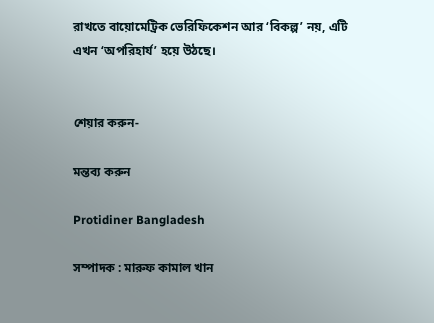রাখতে বায়োমেট্রিক ভেরিফিকেশন আর ‘বিকল্প’ নয়, এটি এখন ‘অপরিহার্য’ হয়ে উঠছে।


শেয়ার করুন-

মন্তব্য করুন

Protidiner Bangladesh

সম্পাদক : মারুফ কামাল খান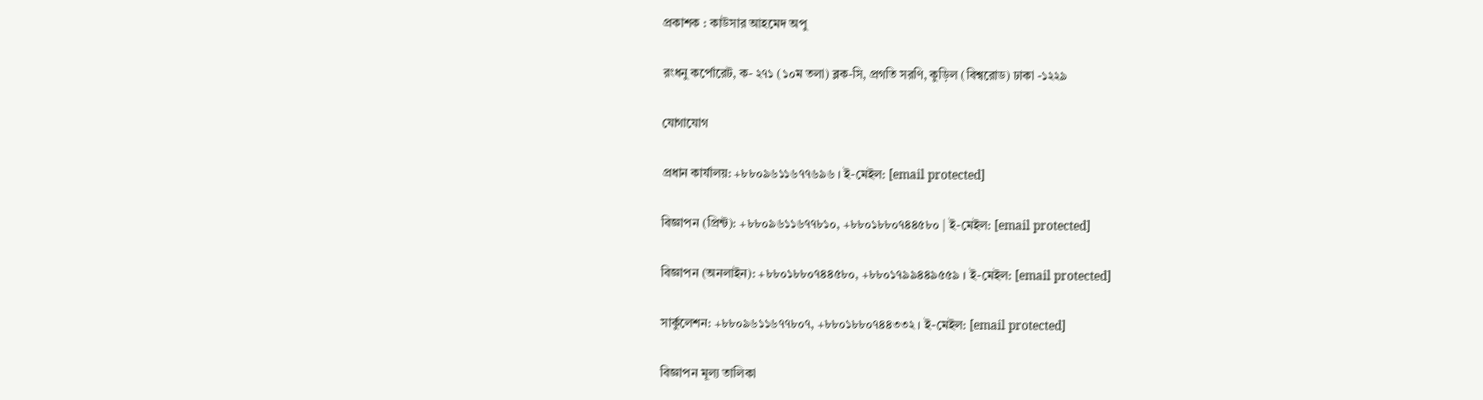প্রকাশক : কাউসার আহমেদ অপু

রংধনু কর্পোরেট, ক- ২৭১ (১০ম তলা) ব্লক-সি, প্রগতি সরণি, কুড়িল (বিশ্বরোড) ঢাকা -১২২৯

যোগাযোগ

প্রধান কার্যালয়: +৮৮০৯৬১১৬৭৭৬৯৬ । ই-মেইল: [email protected]

বিজ্ঞাপন (প্রিন্ট): +৮৮০৯৬১১৬৭৭৮১০, +৮৮০১৮৮০৭৪৪৫৮০ | ই-মেইল: [email protected]

বিজ্ঞাপন (অনলাইন): +৮৮০১৮৮০৭৪৪৫৮০, +৮৮০১৭৯৯৪৪৯৫৫৯ । ই-মেইল: [email protected]

সার্কুলেশন: +৮৮০৯৬১১৬৭৭৮০৭, +৮৮০১৮৮০৭৪৪৩৩২ । ই-মেইল: [email protected]

বিজ্ঞাপন মূল্য তালিকা